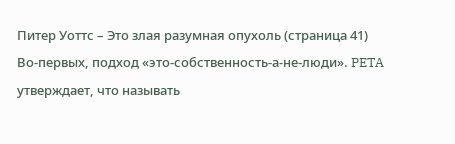Питер Уоттс – Это злая разумная опухоль (страница 41)
Во-первых, подход «это-собственность-а-не-люди». PETA утверждает, что называть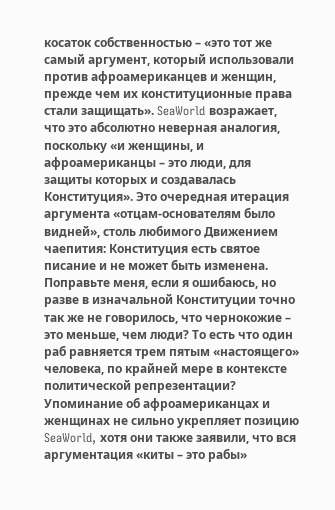косаток собственностью – «это тот же самый аргумент, который использовали против афроамериканцев и женщин, прежде чем их конституционные права стали защищать». SeaWorld возражает, что это абсолютно неверная аналогия, поскольку «и женщины, и афроамериканцы – это люди, для защиты которых и создавалась Конституция». Это очередная итерация аргумента «отцам-основателям было видней», столь любимого Движением чаепития: Конституция есть святое писание и не может быть изменена.
Поправьте меня, если я ошибаюсь, но разве в изначальной Конституции точно так же не говорилось, что чернокожие – это меньше, чем люди? То есть что один раб равняется трем пятым «настоящего» человека, по крайней мере в контексте политической репрезентации? Упоминание об афроамериканцах и женщинах не сильно укрепляет позицию SeaWorld, хотя они также заявили, что вся аргументация «киты – это рабы»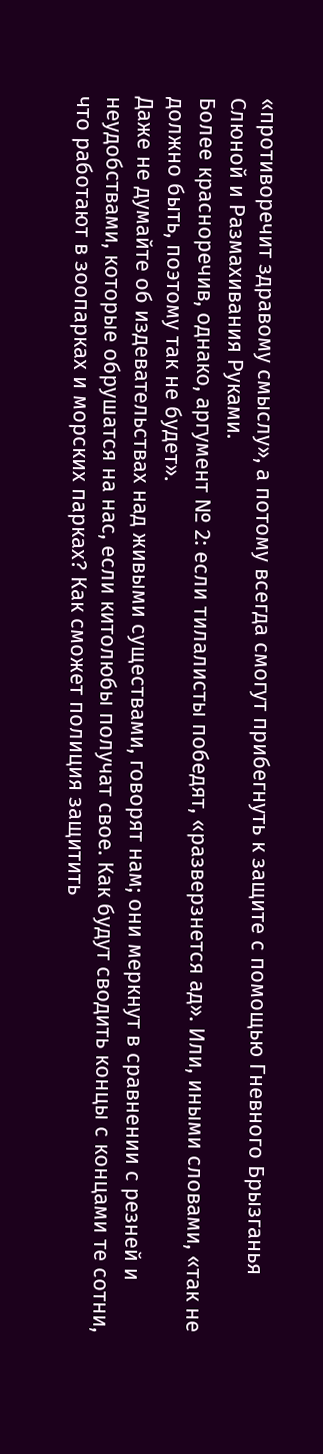«противоречит здравому смыслу», а потому всегда смогут прибегнуть к защите с помощью Гневного Брызганья Слюной и Размахивания Руками.
Более красноречив, однако, аргумент № 2: если тилалисты победят, «разверзнется ад». Или, иными словами, «так не должно быть, поэтому так не будет».
Даже не думайте об издевательствах над живыми существами, говорят нам; они меркнут в сравнении с резней и неудобствами, которые обрушатся на нас, если китолюбы получат свое. Как будут сводить концы с концами те сотни, что работают в зоопарках и морских парках? Как сможет полиция защитить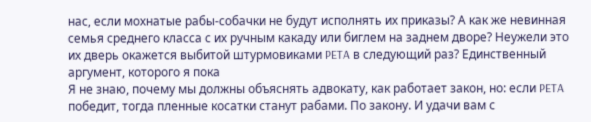нас, если мохнатые рабы-собачки не будут исполнять их приказы? А как же невинная семья среднего класса с их ручным какаду или биглем на заднем дворе? Неужели это их дверь окажется выбитой штурмовиками PETA в следующий раз? Единственный аргумент, которого я пока
Я не знаю, почему мы должны объяснять адвокату, как работает закон, но: если PETA победит, тогда пленные косатки станут рабами. По закону. И удачи вам с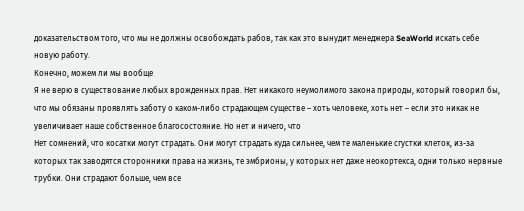доказательством того, что мы не должны освобождать рабов, так как это вынудит менеджера SeaWorld искать себе новую работу.
Конечно, можем ли мы вообще
Я не верю в существование любых врожденных прав. Нет никакого неумолимого закона природы, который говорил бы, что мы обязаны проявлять заботу о каком-либо страдающем существе – хоть человеке, хоть нет – если это никак не увеличивает наше собственное благосостояние. Но нет и ничего, что
Нет сомнений, что косатки могут страдать. Они могут страдать куда сильнее, чем те маленькие сгустки клеток, из-за которых так заводятся сторонники права на жизнь, те эмбрионы, у которых нет даже неокортекса, одни только нервные трубки. Они страдают больше, чем все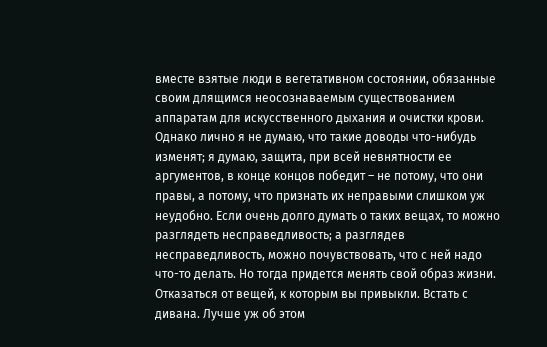вместе взятые люди в вегетативном состоянии, обязанные своим длящимся неосознаваемым существованием аппаратам для искусственного дыхания и очистки крови. Однако лично я не думаю, что такие доводы что-нибудь изменят; я думаю, защита, при всей невнятности ее аргументов, в конце концов победит – не потому, что они правы, а потому, что признать их неправыми слишком уж неудобно. Если очень долго думать о таких вещах, то можно разглядеть несправедливость; а разглядев несправедливость, можно почувствовать, что с ней надо что-то делать. Но тогда придется менять свой образ жизни. Отказаться от вещей, к которым вы привыкли. Встать с дивана. Лучше уж об этом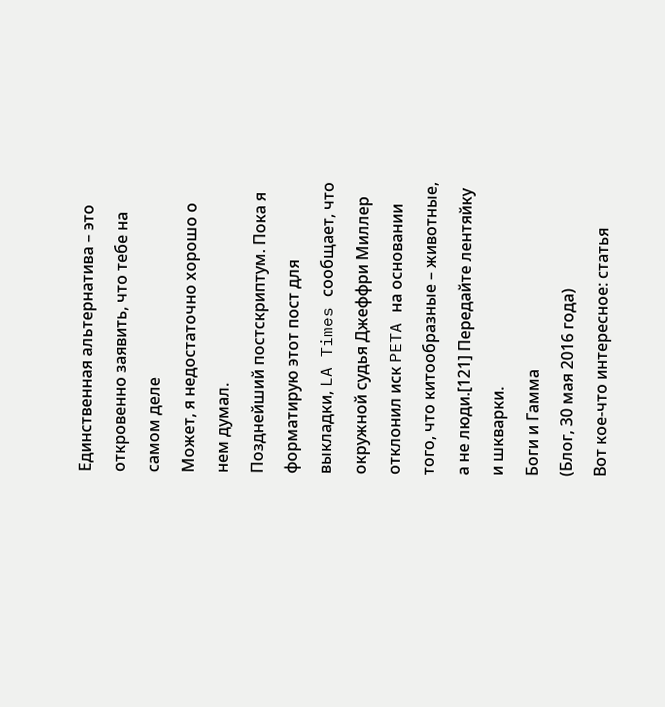Единственная альтернатива – это откровенно заявить, что тебе на самом деле
Может, я недостаточно хорошо о нем думал.
Позднейший постскриптум. Пока я форматирую этот пост для выкладки, LA Times сообщает, что окружной судья Джеффри Миллер отклонил иск PETA на основании того, что китообразные – животные, а не люди.[121] Передайте лентяйку и шкварки.
Боги и Гамма
(Блог, 30 мая 2016 года)
Вот кое-что интересное: статья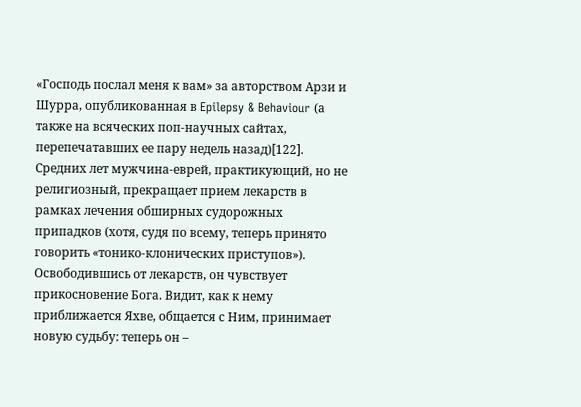«Господь послал меня к вам» за авторством Арзи и Шурра, опубликованная в Epilepsy & Behaviour (а также на всяческих поп-научных сайтах, перепечатавших ее пару недель назад)[122]. Средних лет мужчина-еврей, практикующий, но не религиозный, прекращает прием лекарств в рамках лечения обширных судорожных припадков (хотя, судя по всему, теперь принято говорить «тонико-клонических приступов»). Освободившись от лекарств, он чувствует прикосновение Бога. Видит, как к нему приближается Яхве, общается с Ним, принимает новую судьбу: теперь он –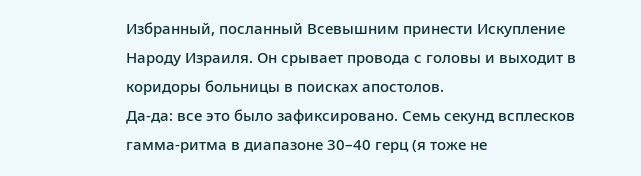Избранный, посланный Всевышним принести Искупление Народу Израиля. Он срывает провода с головы и выходит в коридоры больницы в поисках апостолов.
Да-да: все это было зафиксировано. Семь секунд всплесков гамма-ритма в диапазоне 30–40 герц (я тоже не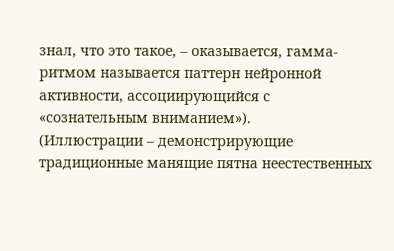знал, что это такое, – оказывается, гамма-ритмом называется паттерн нейронной активности, ассоциирующийся с «сознательным вниманием»).
(Иллюстрации – демонстрирующие традиционные манящие пятна неестественных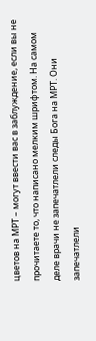цветов на МРТ – могут ввести вас в заблуждение, если вы не прочитаете то, что написано мелким шрифтом. На самом деле врачи не запечатлели следы Бога на МРТ. Они запечатлели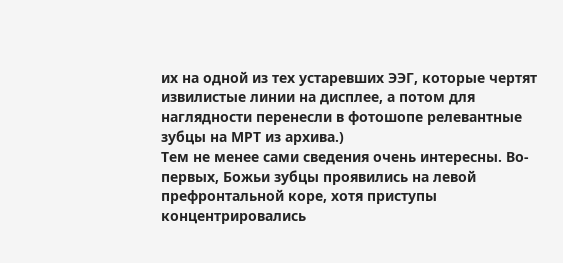их на одной из тех устаревших ЭЭГ, которые чертят извилистые линии на дисплее, а потом для наглядности перенесли в фотошопе релевантные зубцы на МРТ из архива.)
Тем не менее сами сведения очень интересны. Во-первых, Божьи зубцы проявились на левой префронтальной коре, хотя приступы концентрировались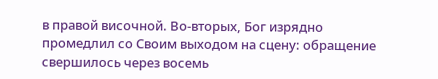в правой височной. Во-вторых, Бог изрядно промедлил со Своим выходом на сцену: обращение свершилось через восемь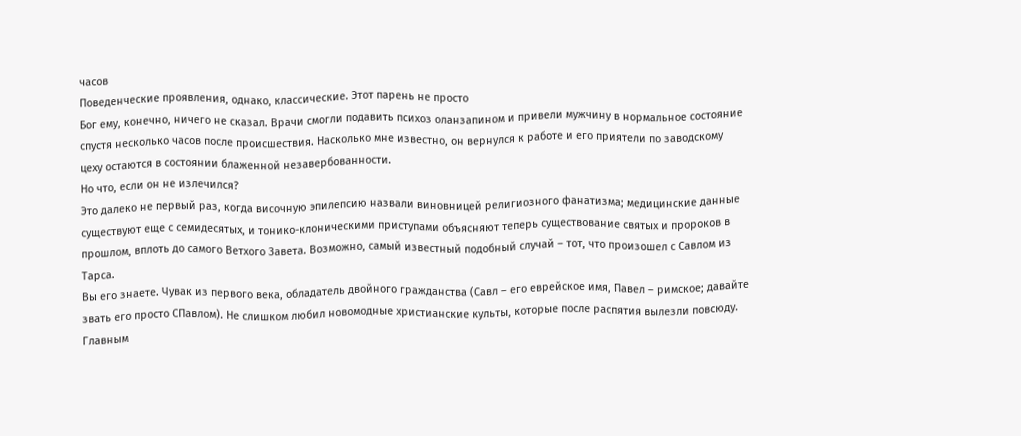часов
Поведенческие проявления, однако, классические. Этот парень не просто
Бог ему, конечно, ничего не сказал. Врачи смогли подавить психоз оланзапином и привели мужчину в нормальное состояние спустя несколько часов после происшествия. Насколько мне известно, он вернулся к работе и его приятели по заводскому цеху остаются в состоянии блаженной незавербованности.
Но что, если он не излечился?
Это далеко не первый раз, когда височную эпилепсию назвали виновницей религиозного фанатизма; медицинские данные существуют еще с семидесятых, и тонико-клоническими приступами объясняют теперь существование святых и пророков в прошлом, вплоть до самого Ветхого Завета. Возможно, самый известный подобный случай – тот, что произошел с Савлом из Тарса.
Вы его знаете. Чувак из первого века, обладатель двойного гражданства (Савл – его еврейское имя, Павел – римское; давайте звать его просто СПавлом). Не слишком любил новомодные христианские культы, которые после распятия вылезли повсюду. Главным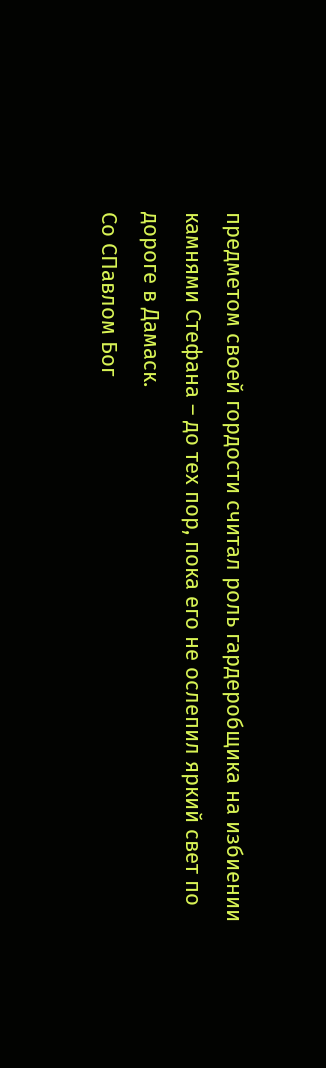предметом своей гордости считал роль гардеробщика на избиении камнями Стефана – до тех пор, пока его не ослепил яркий свет по дороге в Дамаск.
Со СПавлом Бог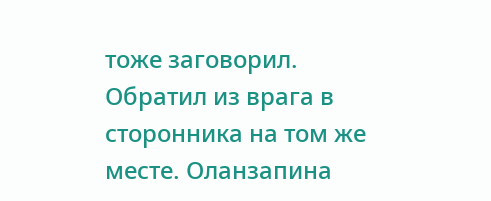тоже заговорил. Обратил из врага в сторонника на том же месте. Оланзапина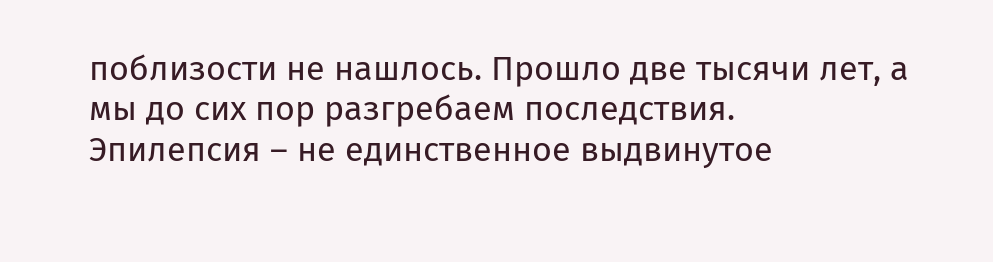поблизости не нашлось. Прошло две тысячи лет, а мы до сих пор разгребаем последствия.
Эпилепсия – не единственное выдвинутое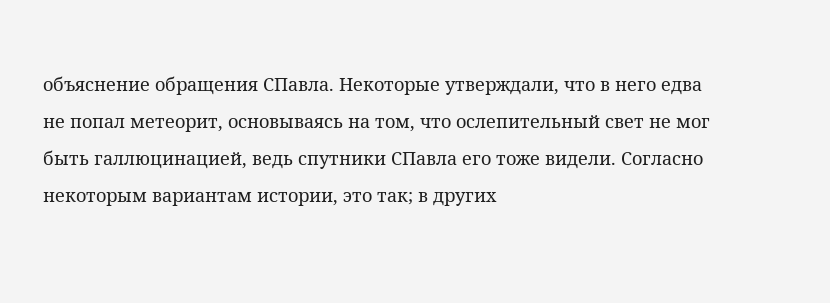объяснение обращения СПавла. Некоторые утверждали, что в него едва не попал метеорит, основываясь на том, что ослепительный свет не мог быть галлюцинацией, ведь спутники СПавла его тоже видели. Согласно некоторым вариантам истории, это так; в других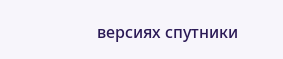версиях спутники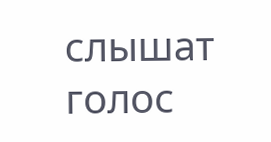слышат голос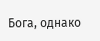Бога, однако